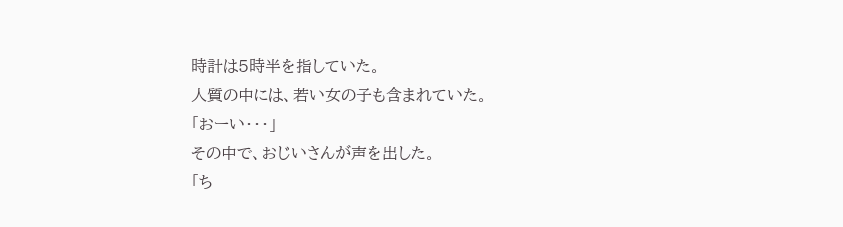時計は5時半を指していた。
人質の中には、若い女の子も含まれていた。
「おーい・・・」
その中で、おじいさんが声を出した。
「ち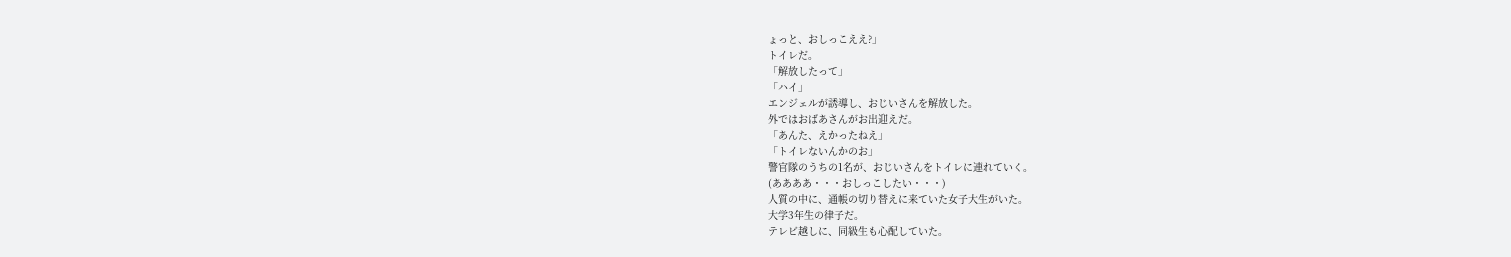ょっと、おしっこええ?」
トイレだ。
「解放したって」
「ハイ」
エンジェルが誘導し、おじいさんを解放した。
外ではおばあさんがお出迎えだ。
「あんた、えかったねえ」
「トイレないんかのお」
警官隊のうちの1名が、おじいさんをトイレに連れていく。
(ああああ・・・おしっこしたい・・・)
人質の中に、通帳の切り替えに来ていた女子大生がいた。
大学3年生の律子だ。
テレビ越しに、同級生も心配していた。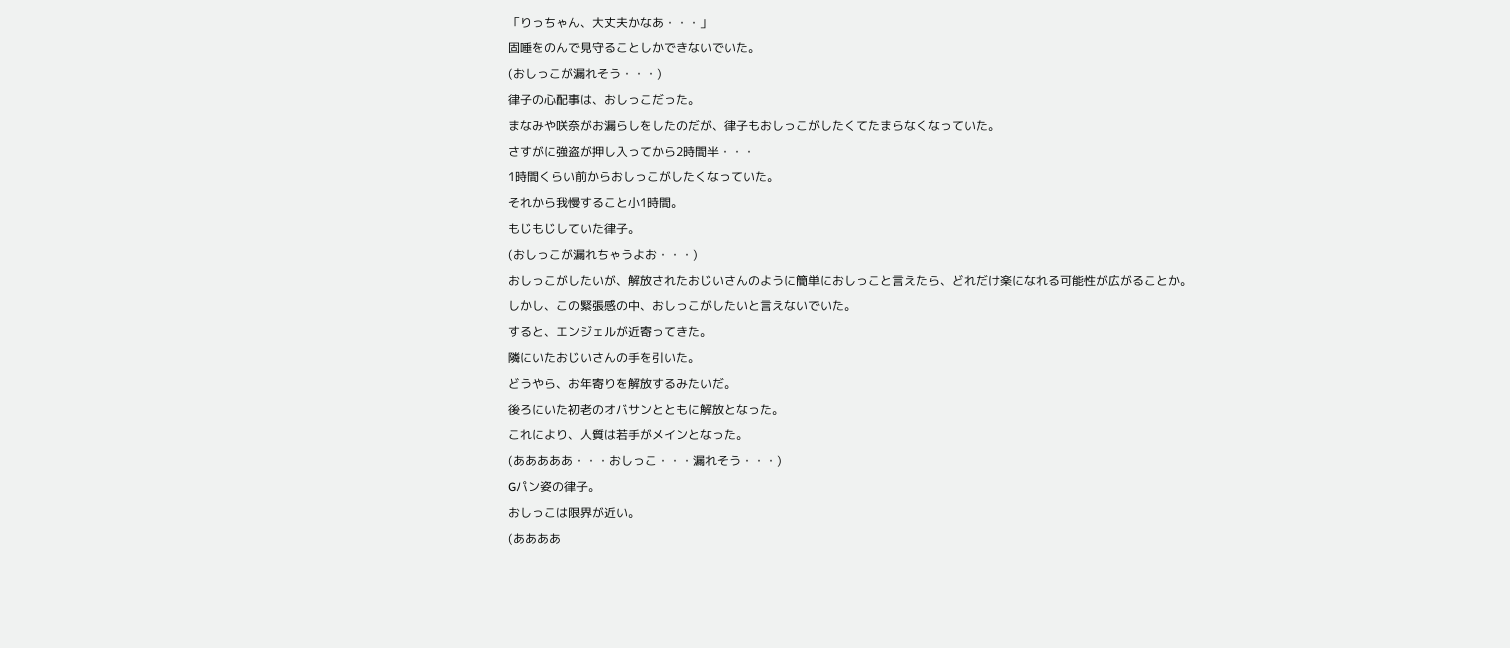「りっちゃん、大丈夫かなあ・・・」
固唾をのんで見守ることしかできないでいた。
(おしっこが漏れそう・・・)
律子の心配事は、おしっこだった。
まなみや咲奈がお漏らしをしたのだが、律子もおしっこがしたくてたまらなくなっていた。
さすがに強盗が押し入ってから2時間半・・・
1時間くらい前からおしっこがしたくなっていた。
それから我慢すること小1時間。
もじもじしていた律子。
(おしっこが漏れちゃうよお・・・)
おしっこがしたいが、解放されたおじいさんのように簡単におしっこと言えたら、どれだけ楽になれる可能性が広がることか。
しかし、この緊張感の中、おしっこがしたいと言えないでいた。
すると、エンジェルが近寄ってきた。
隣にいたおじいさんの手を引いた。
どうやら、お年寄りを解放するみたいだ。
後ろにいた初老のオバサンとともに解放となった。
これにより、人質は若手がメインとなった。
(あああああ・・・おしっこ・・・漏れそう・・・)
Gパン姿の律子。
おしっこは限界が近い。
(ああああ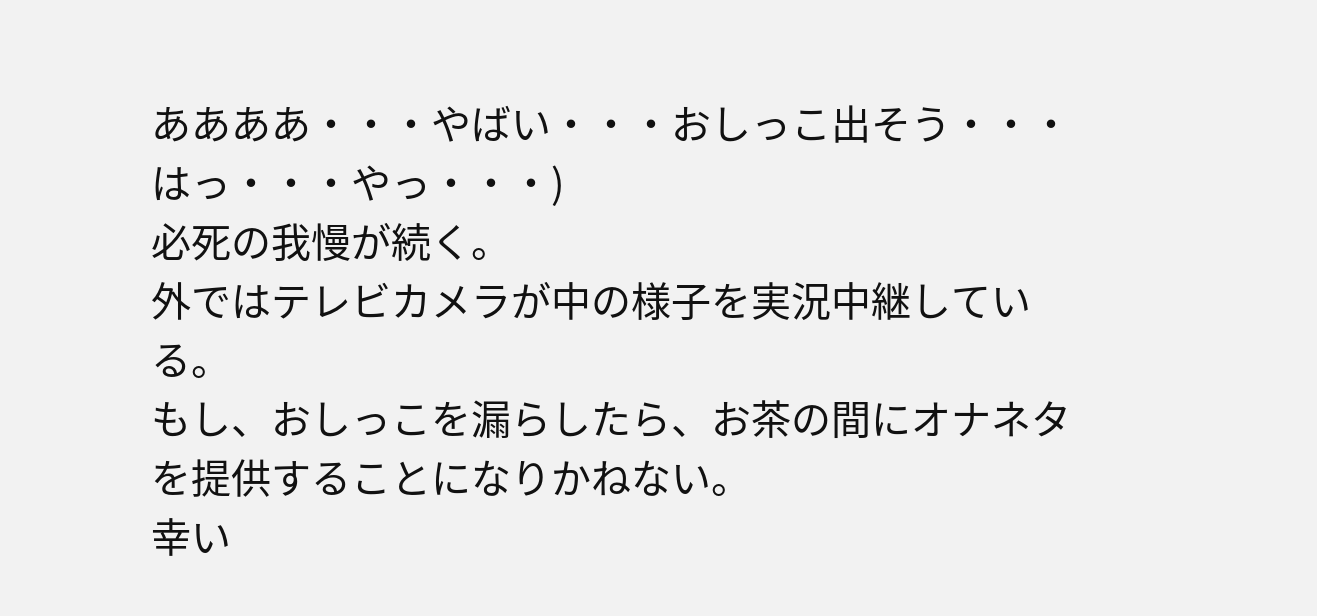ああああ・・・やばい・・・おしっこ出そう・・・はっ・・・やっ・・・)
必死の我慢が続く。
外ではテレビカメラが中の様子を実況中継している。
もし、おしっこを漏らしたら、お茶の間にオナネタを提供することになりかねない。
幸い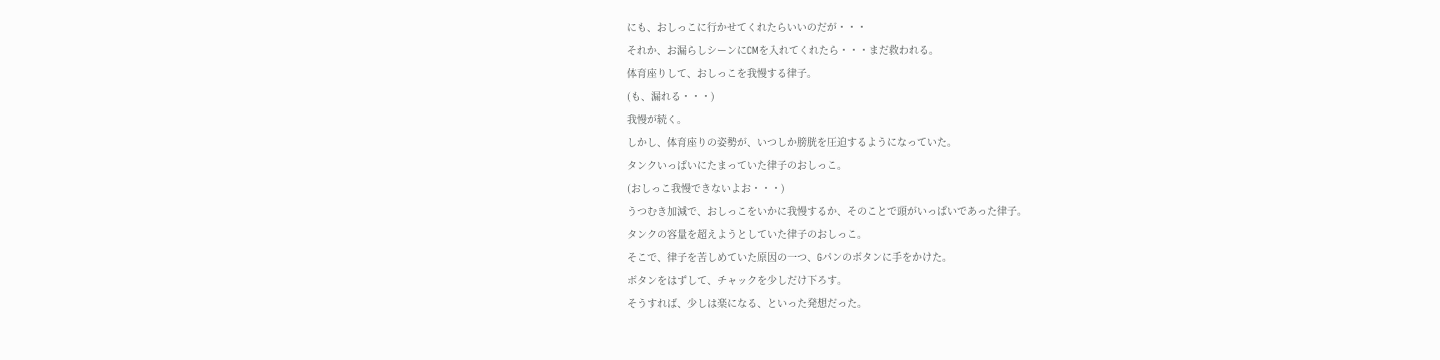にも、おしっこに行かせてくれたらいいのだが・・・
それか、お漏らしシーンにCMを入れてくれたら・・・まだ救われる。
体育座りして、おしっこを我慢する律子。
(も、漏れる・・・)
我慢が続く。
しかし、体育座りの姿勢が、いつしか膀胱を圧迫するようになっていた。
タンクいっぱいにたまっていた律子のおしっこ。
(おしっこ我慢できないよお・・・)
うつむき加減で、おしっこをいかに我慢するか、そのことで頭がいっぱいであった律子。
タンクの容量を超えようとしていた律子のおしっこ。
そこで、律子を苦しめていた原因の一つ、Gパンのボタンに手をかけた。
ボタンをはずして、チャックを少しだけ下ろす。
そうすれば、少しは楽になる、といった発想だった。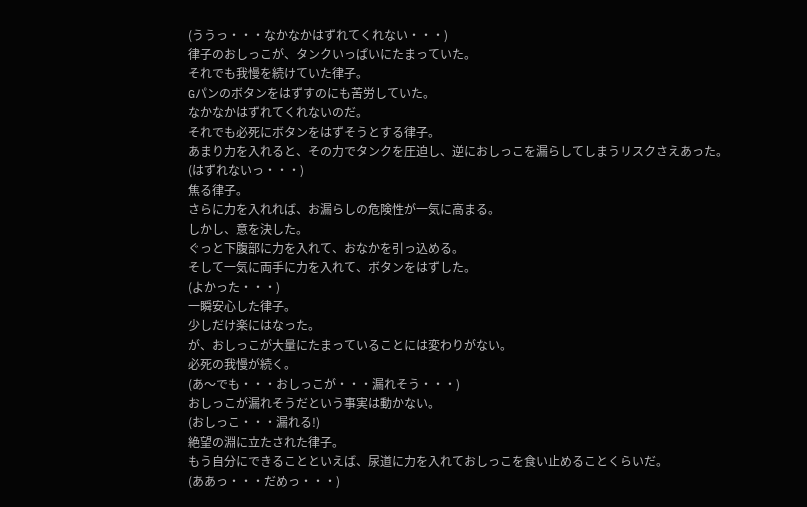(ううっ・・・なかなかはずれてくれない・・・)
律子のおしっこが、タンクいっぱいにたまっていた。
それでも我慢を続けていた律子。
Gパンのボタンをはずすのにも苦労していた。
なかなかはずれてくれないのだ。
それでも必死にボタンをはずそうとする律子。
あまり力を入れると、その力でタンクを圧迫し、逆におしっこを漏らしてしまうリスクさえあった。
(はずれないっ・・・)
焦る律子。
さらに力を入れれば、お漏らしの危険性が一気に高まる。
しかし、意を決した。
ぐっと下腹部に力を入れて、おなかを引っ込める。
そして一気に両手に力を入れて、ボタンをはずした。
(よかった・・・)
一瞬安心した律子。
少しだけ楽にはなった。
が、おしっこが大量にたまっていることには変わりがない。
必死の我慢が続く。
(あ〜でも・・・おしっこが・・・漏れそう・・・)
おしっこが漏れそうだという事実は動かない。
(おしっこ・・・漏れる!)
絶望の淵に立たされた律子。
もう自分にできることといえば、尿道に力を入れておしっこを食い止めることくらいだ。
(ああっ・・・だめっ・・・)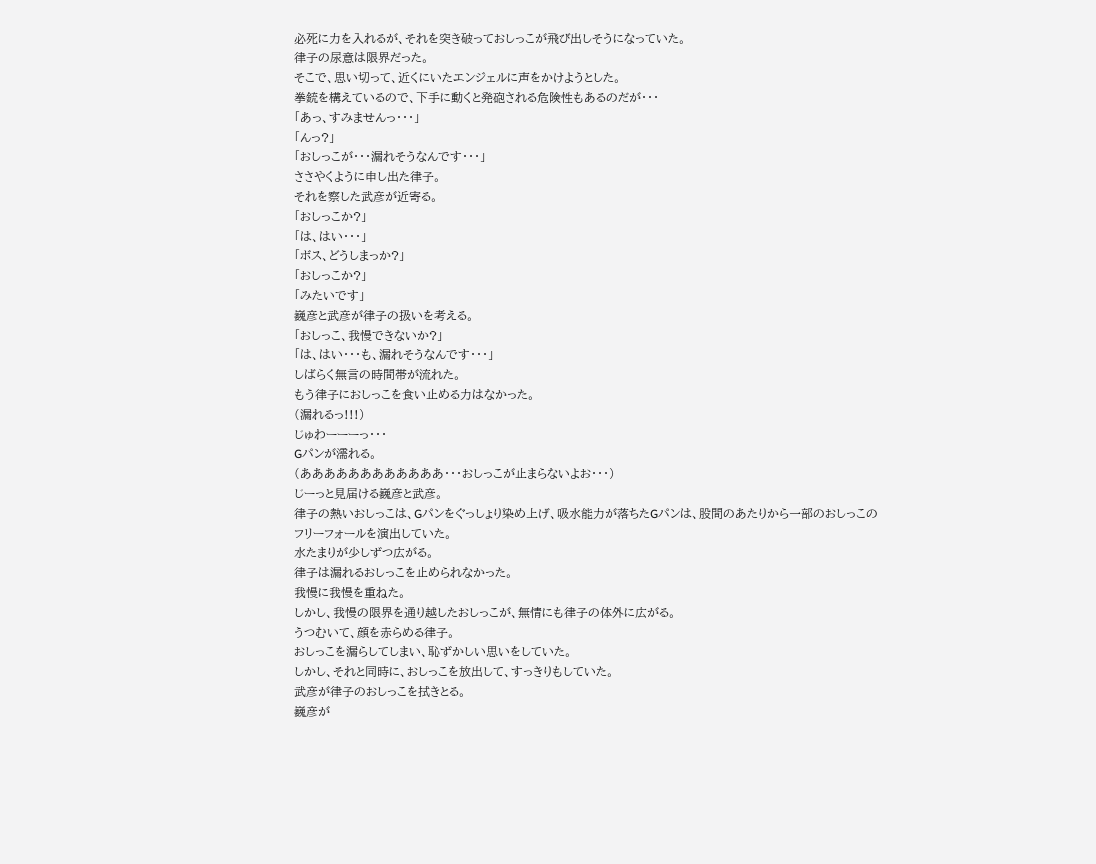必死に力を入れるが、それを突き破っておしっこが飛び出しそうになっていた。
律子の尿意は限界だった。
そこで、思い切って、近くにいたエンジェルに声をかけようとした。
拳銃を構えているので、下手に動くと発砲される危険性もあるのだが・・・
「あっ、すみませんっ・・・」
「んっ?」
「おしっこが・・・漏れそうなんです・・・」
ささやくように申し出た律子。
それを察した武彦が近寄る。
「おしっこか?」
「は、はい・・・」
「ボス、どうしまっか?」
「おしっこか?」
「みたいです」
巍彦と武彦が律子の扱いを考える。
「おしっこ、我慢できないか?」
「は、はい・・・も、漏れそうなんです・・・」
しばらく無言の時間帯が流れた。
もう律子におしっこを食い止める力はなかった。
(漏れるっ!!!)
じゅわーーーっ・・・
Gパンが濡れる。
(ああああああああああああ・・・おしっこが止まらないよお・・・)
じーっと見届ける巍彦と武彦。
律子の熱いおしっこは、Gパンをぐっしょり染め上げ、吸水能力が落ちたGパンは、股間のあたりから一部のおしっこのフリーフォールを演出していた。
水たまりが少しずつ広がる。
律子は漏れるおしっこを止められなかった。
我慢に我慢を重ねた。
しかし、我慢の限界を通り越したおしっこが、無情にも律子の体外に広がる。
うつむいて、顔を赤らめる律子。
おしっこを漏らしてしまい、恥ずかしい思いをしていた。
しかし、それと同時に、おしっこを放出して、すっきりもしていた。
武彦が律子のおしっこを拭きとる。
巍彦が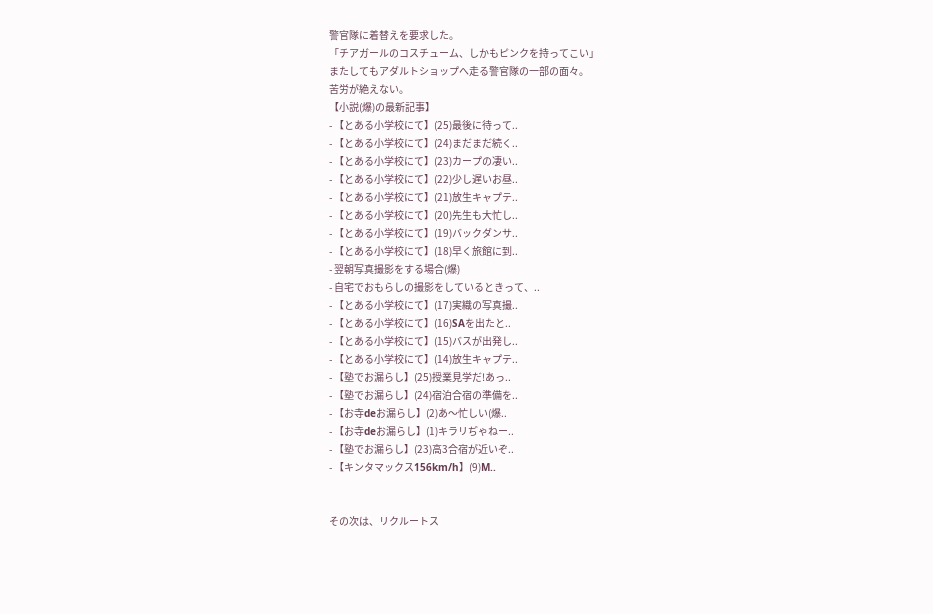警官隊に着替えを要求した。
「チアガールのコスチューム、しかもピンクを持ってこい」
またしてもアダルトショップへ走る警官隊の一部の面々。
苦労が絶えない。
【小説(爆)の最新記事】
- 【とある小学校にて】(25)最後に待って..
- 【とある小学校にて】(24)まだまだ続く..
- 【とある小学校にて】(23)カープの凄い..
- 【とある小学校にて】(22)少し遅いお昼..
- 【とある小学校にて】(21)放生キャプテ..
- 【とある小学校にて】(20)先生も大忙し..
- 【とある小学校にて】(19)バックダンサ..
- 【とある小学校にて】(18)早く旅館に到..
- 翌朝写真撮影をする場合(爆)
- 自宅でおもらしの撮影をしているときって、..
- 【とある小学校にて】(17)実織の写真撮..
- 【とある小学校にて】(16)SAを出たと..
- 【とある小学校にて】(15)バスが出発し..
- 【とある小学校にて】(14)放生キャプテ..
- 【塾でお漏らし】(25)授業見学だ!あっ..
- 【塾でお漏らし】(24)宿泊合宿の準備を..
- 【お寺deお漏らし】(2)あ〜忙しい(爆..
- 【お寺deお漏らし】(1)キラリぢゃねー..
- 【塾でお漏らし】(23)高3合宿が近いぞ..
- 【キンタマックス156km/h】(9)M..


その次は、リクルートス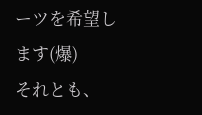ーツを希望します(爆)
それとも、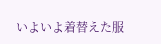いよいよ着替えた服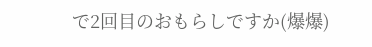で2回目のおもらしですか(爆爆)